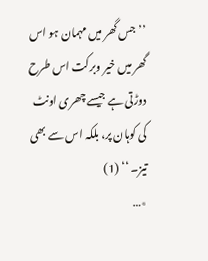’’ جس گھر میں مہمان ہو اس گھر میں خیر وبرکت اس طرح دوڑتی ہے جیسے چھری اونٹ کی کوہان پر، بلکہ اس سے بھی تیز۔ ‘‘ (1)
٭…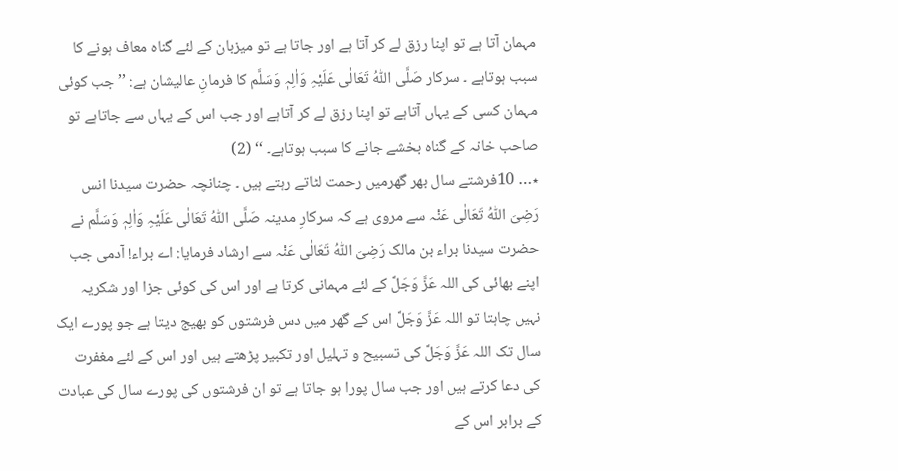مہمان آتا ہے تو اپنا رزق لے کر آتا ہے اور جاتا ہے تو میزبان کے لئے گناہ معاف ہونے کا سبب ہوتاہے ۔ سرکار صَلَّی اللّٰہُ تَعَالٰی عَلَیْہِ وَاٰلِہٖ وَسَلَّم کا فرمانِ عالیشان ہے: ’’ جب کوئی مہمان کسی کے یہاں آتاہے تو اپنا رزق لے کر آتاہے اور جب اس کے یہاں سے جاتاہے تو صاحب خانہ کے گناہ بخشے جانے کا سبب ہوتاہے۔ ‘‘ (2)
٭… 10فرشتے سال بھر گھرمیں رحمت لٹاتے رہتے ہیں ۔ چنانچہ حضرت سیدنا انس رَضِیَ اللّٰہُ تَعَالٰی عَنْہ سے مروی ہے کہ سرکارِ مدینہ صَلَّی اللّٰہُ تَعَالٰی عَلَیْہِ وَاٰلِہٖ وَسَلَّم نے حضرت سیدنا براء بن مالک رَضِیَ اللّٰہُ تَعَالٰی عَنْہ سے ارشاد فرمایا: اے براء! آدمی جب اپنے بھائی کی اللہ عَزَّ وَجَلَّ کے لئے مہمانی کرتا ہے اور اس کی کوئی جزا اور شکریہ نہیں چاہتا تو اللہ عَزَّ وَجَلَّ اس کے گھر میں دس فرشتوں کو بھیج دیتا ہے جو پورے ایک سال تک اللہ عَزَّ وَجَلَّ کی تسبیح و تہلیل اور تکبیر پڑھتے ہیں اور اس کے لئے مغفرت کی دعا کرتے ہیں اور جب سال پورا ہو جاتا ہے تو ان فرشتوں کی پورے سال کی عبادت کے برابر اس کے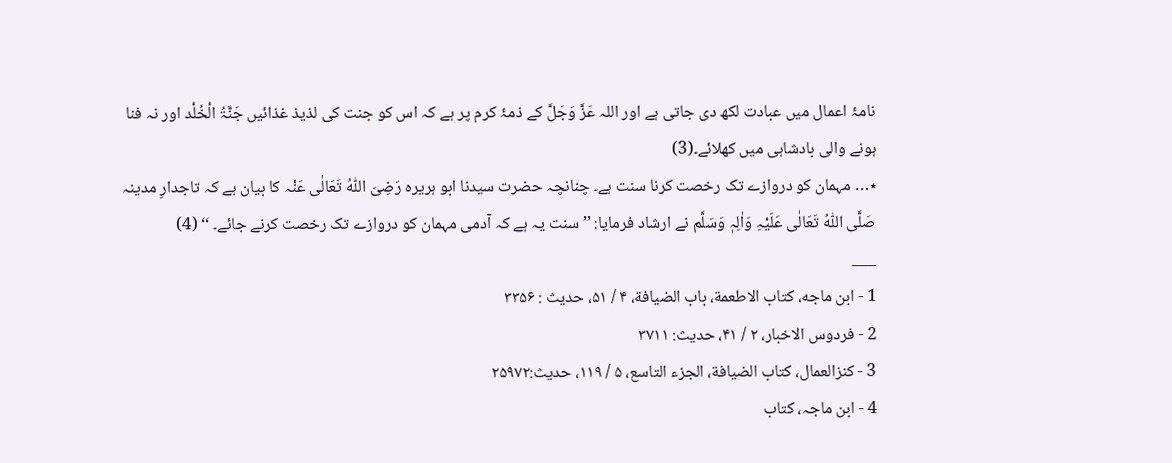نامۂ اعمال میں عبادت لکھ دی جاتی ہے اور اللہ عَزَّ وَجَلَّ کے ذمۂ کرم پر ہے کہ اس کو جنت کی لذیذ غذائیں جَنَّۃُ الْخُلْد اور نہ فنا ہونے والی بادشاہی میں کھلائے۔(3)
٭… مہمان کو دروازے تک رخصت کرنا سنت ہے۔ چنانچہ حضرت سیدنا ابو ہریرہ رَضِیَ اللّٰہُ تَعَالٰی عَنْہ کا بیان ہے کہ تاجدارِ مدینہ صَلَّی اللّٰہُ تَعَالٰی عَلَیْہِ وَاٰلِہٖ وَسَلَّم نے ارشاد فرمایا: ’’ سنت یہ ہے کہ آدمی مہمان کو دروازے تک رخصت کرنے جائے۔ ‘‘ (4)
___
1 - ابن ماجه، كتاب الاطعمة، باب الضيافة، ۴ / ۵۱، حديث : ۳۳۵۶
2 - فردوس الاخبار، ۲ / ۴۱، حدیث: ۳۷۱۱
3 - كنزالعمال، كتاب الضيافة، الجزء التاسع، ۵ / ۱۱۹، حديث:۲۵۹۷۲
4 - ابن ماجہ، کتاب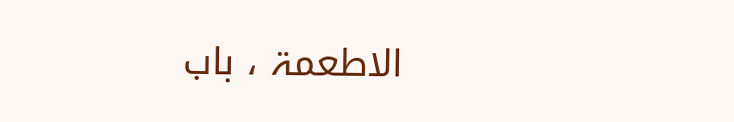الاطعمۃ ، باب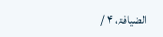الضیافۃ، ۴ /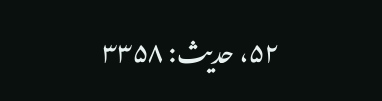۵۲، حدیث: ۳۳۵۸